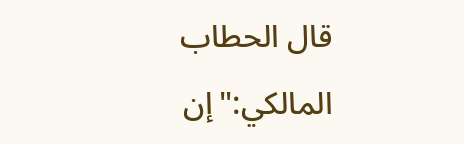قال الحطاب المالكي:"إن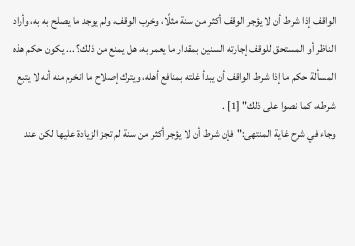الواقف إذا شرط أن لا يؤجر الوقف أكثر من سنة مثلًا، وخرب الوقف، ولم يوجد ما يصلح به به، وأراد الناظر أو المستحق للوقف إجارته السنين بمقدار ما يعمر به، هل يمنع من ذلك؟ ... يكون حكم هذه المسألة حكم ما إذا شرط الواقف أن يبدأ غلته بمنافع أهله، ويترك إصلاح ما انخرم منه أنه لا يتبع شرطه، كما نصوا على ذلك" [1] .
وجاء في شرح غاية المنتهى:"فإن شرط أن لا يؤجر أكثر من سنة لم تجز الزيادة عليها لكن عند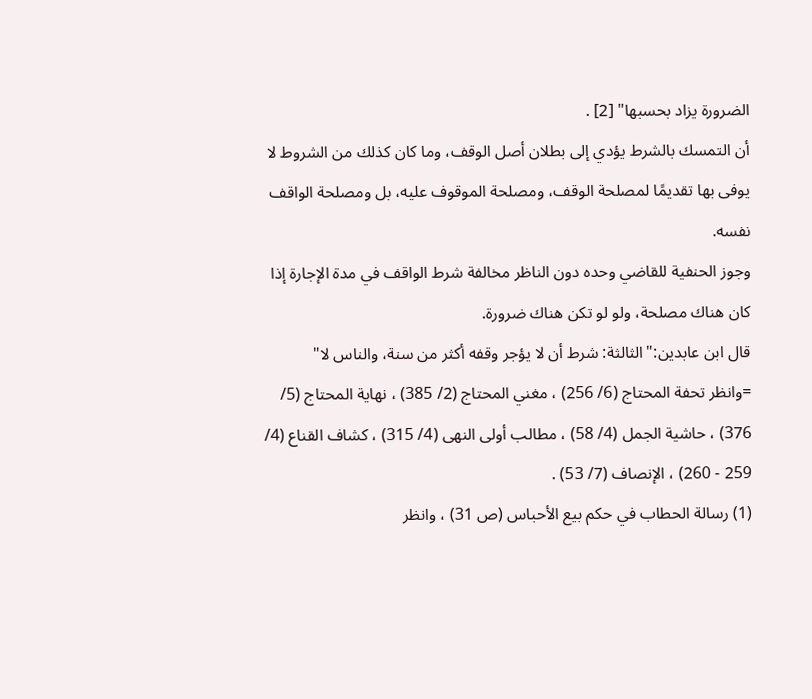الضرورة يزاد بحسبها" [2] .
أن التمسك بالشرط يؤدي إلى بطلان أصل الوقف، وما كان كذلك من الشروط لا يوفى بها تقديمًا لمصلحة الوقف، ومصلحة الموقوف عليه، بل ومصلحة الواقف نفسه.
وجوز الحنفية للقاضي وحده دون الناظر مخالفة شرط الواقف في مدة الإجارة إذا كان هناك مصلحة، ولو لو تكن هناك ضرورة.
قال ابن عابدين:"الثالثة: شرط أن لا يؤجر وقفه أكثر من سنة، والناس لا"
=وانظر تحفة المحتاج (6/ 256) ، مغني المحتاج (2/ 385) ، نهاية المحتاج (5/ 376) ، حاشية الجمل (4/ 58) ، مطالب أولى النهى (4/ 315) ، كشاف القناع (4/ 259 - 260) ، الإنصاف (7/ 53) .
(1) رسالة الحطاب في حكم بيع الأحباس (ص 31) ، وانظر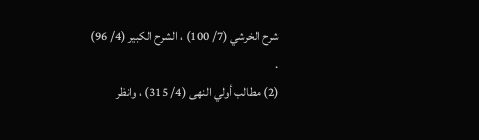شرح الخرشي (7/ 100) ، الشرح الكبير (4/ 96) .
(2) مطالب أولي النهى (4/ 315) ، وانظر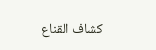كشاف القناع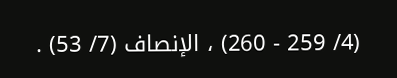(4/ 259 - 260) ، الإنصاف (7/ 53) .